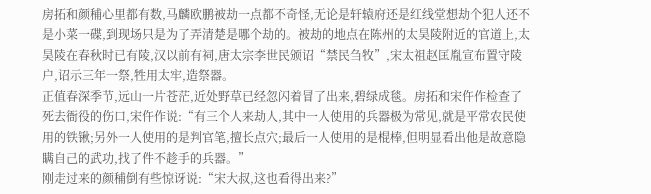房拓和颜秿心里都有数,马麟欧鹏被劫一点都不奇怪,无论是轩辕府还是红线堂想劫个犯人还不是小菜一碟,到现场只是为了弄清楚是哪个劫的。被劫的地点在陈州的太昊陵附近的官道上,太昊陵在春秋时已有陵,汉以前有祠,唐太宗李世民颁诏“禁民刍牧”,宋太祖赵匡胤宣布置守陵户,诏示三年一祭,牲用太牢,造祭器。
正值春深季节,远山一片苍茫,近处野草已经忽闪着冒了出来,碧绿成毯。房拓和宋仵作检查了死去衙役的伤口,宋仵作说:“有三个人来劫人,其中一人使用的兵器极为常见,就是平常农民使用的铁锹;另外一人使用的是判官笔,擅长点穴;最后一人使用的是棍棒,但明显看出他是故意隐瞒自己的武功,找了件不趁手的兵器。”
刚走过来的颜秿倒有些惊讶说:“宋大叔,这也看得出来?”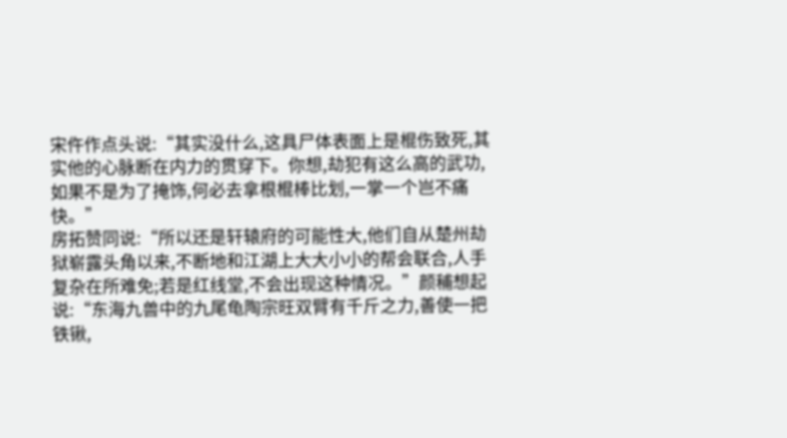宋仵作点头说:“其实没什么,这具尸体表面上是棍伤致死,其实他的心脉断在内力的贯穿下。你想,劫犯有这么高的武功,如果不是为了掩饰,何必去拿根棍棒比划,一掌一个岂不痛快。”
房拓赞同说:“所以还是轩辕府的可能性大,他们自从楚州劫狱崭露头角以来,不断地和江湖上大大小小的帮会联合,人手复杂在所难免;若是红线堂,不会出现这种情况。”颜秿想起说:“东海九兽中的九尾龟陶宗旺双臂有千斤之力,善使一把铁锹,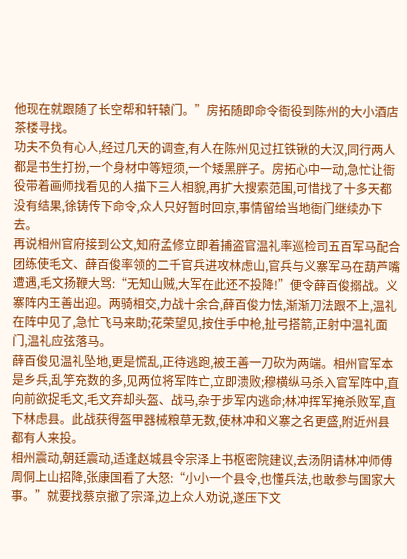他现在就跟随了长空帮和轩辕门。”房拓随即命令衙役到陈州的大小酒店茶楼寻找。
功夫不负有心人,经过几天的调查,有人在陈州见过扛铁锹的大汉,同行两人都是书生打扮,一个身材中等短须,一个矮黑胖子。房拓心中一动,急忙让衙役带着画师找看见的人描下三人相貌,再扩大搜索范围,可惜找了十多天都没有结果,徐铸传下命令,众人只好暂时回京,事情留给当地衙门继续办下去。
再说相州官府接到公文,知府孟修立即着捕盗官温礼率巡检司五百军马配合团练使毛文、薛百俊率领的二千官兵进攻林虑山,官兵与义寨军马在葫芦嘴遭遇,毛文扬鞭大骂:“无知山贼,大军在此还不投降!”便令薛百俊搦战。义寨阵内王善出迎。两骑相交,力战十余合,薛百俊力怯,渐渐刀法跟不上,温礼在阵中见了,急忙飞马来助;花荣望见,按住手中枪,扯弓搭箭,正射中温礼面门,温礼应弦落马。
薛百俊见温礼坠地,更是慌乱,正待逃跑,被王善一刀砍为两端。相州官军本是乡兵,乱竽充数的多,见两位将军阵亡,立即溃败;穆横纵马杀入官军阵中,直向前欲捉毛文,毛文弃却头盔、战马,杂于步军内逃命;林冲挥军掩杀败军,直下林虑县。此战获得盔甲器械粮草无数,使林冲和义寨之名更盛,附近州县都有人来投。
相州震动,朝廷震动,适逢赵城县令宗泽上书枢密院建议,去汤阴请林冲师傅周侗上山招降,张康国看了大怒:“小小一个县令,也懂兵法,也敢参与国家大事。”就要找蔡京撤了宗泽,边上众人劝说,遂压下文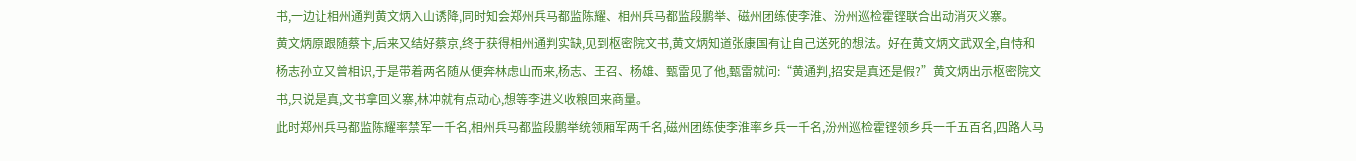书,一边让相州通判黄文炳入山诱降,同时知会郑州兵马都监陈耀、相州兵马都监段鹏举、磁州团练使李淮、汾州巡检霍铿联合出动消灭义寨。
黄文炳原跟随蔡卞,后来又结好蔡京,终于获得相州通判实缺,见到枢密院文书,黄文炳知道张康国有让自己送死的想法。好在黄文炳文武双全,自恃和杨志孙立又曾相识,于是带着两名随从便奔林虑山而来,杨志、王召、杨雄、甄雷见了他,甄雷就问:“黄通判,招安是真还是假?”黄文炳出示枢密院文书,只说是真,文书拿回义寨,林冲就有点动心,想等李进义收粮回来商量。
此时郑州兵马都监陈耀率禁军一千名,相州兵马都监段鹏举统领厢军两千名,磁州团练使李淮率乡兵一千名,汾州巡检霍铿领乡兵一千五百名,四路人马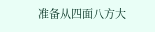准备从四面八方大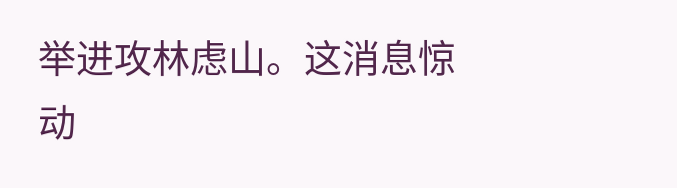举进攻林虑山。这消息惊动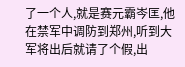了一个人,就是赛元霸岑匡,他在禁军中调防到郑州,听到大军将出后就请了个假,出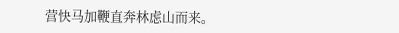营快马加鞭直奔林虑山而来。